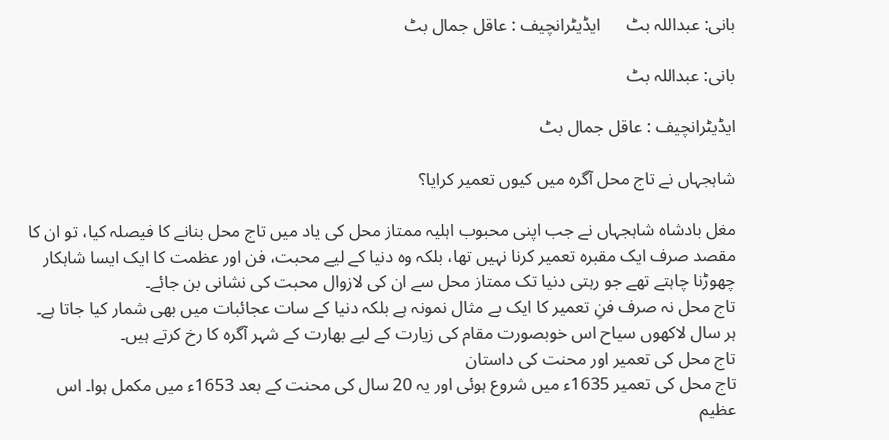بانی: عبداللہ بٹ      ایڈیٹرانچیف : عاقل جمال بٹ

بانی: عبداللہ بٹ

ایڈیٹرانچیف : عاقل جمال بٹ

شاہجہاں نے تاج محل آگرہ میں کیوں تعمیر کرایا؟

مغل بادشاہ شاہجہاں نے جب اپنی محبوب اہلیہ ممتاز محل کی یاد میں تاج محل بنانے کا فیصلہ کیا، تو ان کا مقصد صرف ایک مقبرہ تعمیر کرنا نہیں تھا، بلکہ وہ دنیا کے لیے محبت، فن اور عظمت کا ایک ایسا شاہکار چھوڑنا چاہتے تھے جو رہتی دنیا تک ممتاز محل سے ان کی لازوال محبت کی نشانی بن جائے۔
تاج محل نہ صرف فنِ تعمیر کا ایک بے مثال نمونہ ہے بلکہ دنیا کے سات عجائبات میں بھی شمار کیا جاتا ہے۔ ہر سال لاکھوں سیاح اس خوبصورت مقام کی زیارت کے لیے بھارت کے شہر آگرہ کا رخ کرتے ہیں۔
تاج محل کی تعمیر اور محنت کی داستان
تاج محل کی تعمیر 1635ء میں شروع ہوئی اور یہ 20 سال کی محنت کے بعد 1653ء میں مکمل ہوا۔ اس عظیم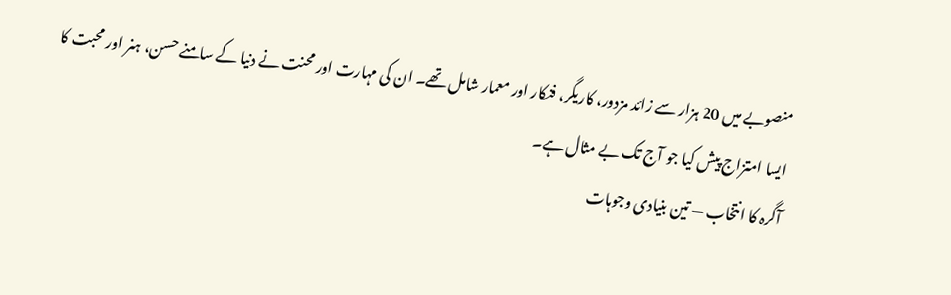منصوبے میں 20 ہزار سے زائد مزدور، کاریگر، فنکار اور معمار شامل تھے۔ ان کی مہارت اور محنت نے دنیا کے سامنے حسن، ہنر اور محبت کا ایسا امتزاج پیش کیا جو آج تک بے مثال ہے۔
آگرہ کا انتخاب — تین بنیادی وجوہات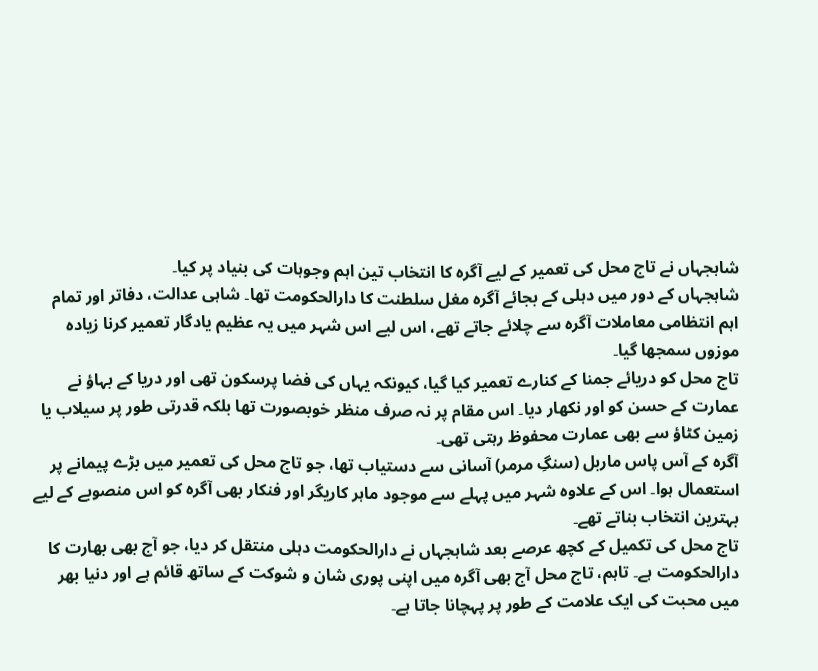شاہجہاں نے تاج محل کی تعمیر کے لیے آگرہ کا انتخاب تین اہم وجوہات کی بنیاد پر کیا۔
شاہجہاں کے دور میں دہلی کے بجائے آگرہ مغل سلطنت کا دارالحکومت تھا۔ شاہی عدالت، دفاتر اور تمام اہم انتظامی معاملات آگرہ سے چلائے جاتے تھے، اس لیے اس شہر میں یہ عظیم یادگار تعمیر کرنا زیادہ موزوں سمجھا گیا۔
تاج محل کو دریائے جمنا کے کنارے تعمیر کیا گیا، کیونکہ یہاں کی فضا پرسکون تھی اور دریا کے بہاؤ نے عمارت کے حسن کو اور نکھار دیا۔ اس مقام پر نہ صرف منظر خوبصورت تھا بلکہ قدرتی طور پر سیلاب یا زمین کٹاؤ سے بھی عمارت محفوظ رہتی تھی۔
آگرہ کے آس پاس ماربل (سنگِ مرمر) آسانی سے دستیاب تھا، جو تاج محل کی تعمیر میں بڑے پیمانے پر استعمال ہوا۔ اس کے علاوہ شہر میں پہلے سے موجود ماہر کاریگر اور فنکار بھی آگرہ کو اس منصوبے کے لیے بہترین انتخاب بناتے تھے۔
تاج محل کی تکمیل کے کچھ عرصے بعد شاہجہاں نے دارالحکومت دہلی منتقل کر دیا، جو آج بھی بھارت کا دارالحکومت ہے۔ تاہم، تاج محل آج بھی آگرہ میں اپنی پوری شان و شوکت کے ساتھ قائم ہے اور دنیا بھر میں محبت کی ایک علامت کے طور پر پہچانا جاتا ہے۔